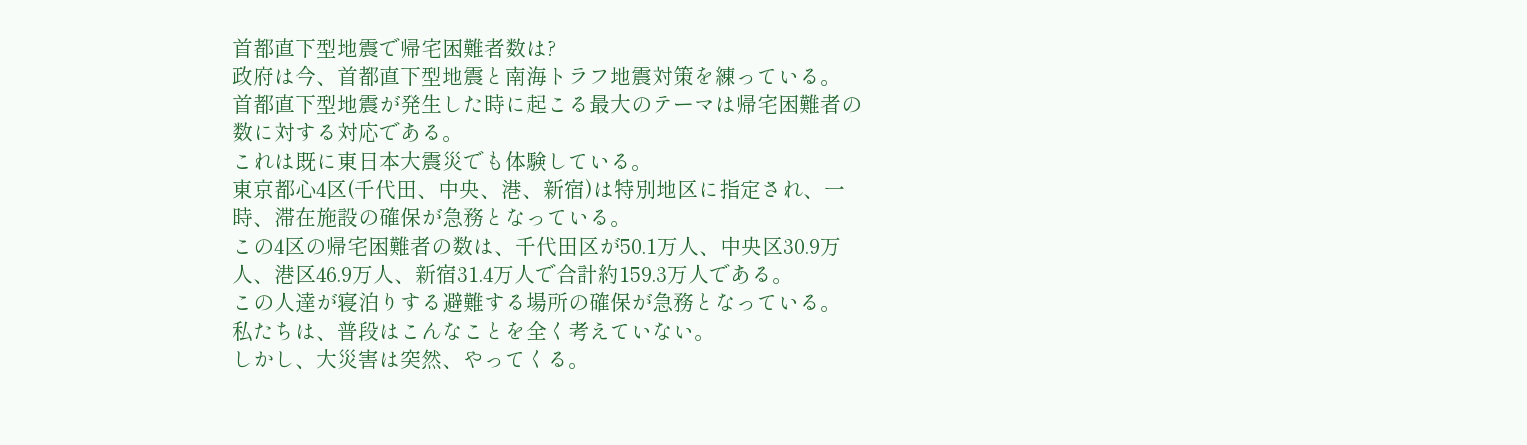首都直下型地震で帰宅困難者数は?
政府は今、首都直下型地震と南海トラフ地震対策を練っている。
首都直下型地震が発生した時に起こる最大のテーマは帰宅困難者の数に対する対応である。
これは既に東日本大震災でも体験している。
東京都心4区(千代田、中央、港、新宿)は特別地区に指定され、一時、滞在施設の確保が急務となっている。
この4区の帰宅困難者の数は、千代田区が50.1万人、中央区30.9万人、港区46.9万人、新宿31.4万人で合計約159.3万人である。
この人達が寝泊りする避難する場所の確保が急務となっている。
私たちは、普段はこんなことを全く考えていない。
しかし、大災害は突然、やってくる。